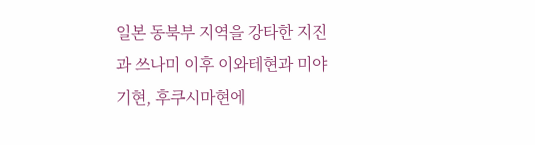일본 동북부 지역을 강타한 지진과 쓰나미 이후 이와테현과 미야기현, 후쿠시마현에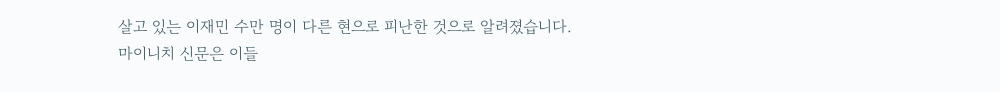살고 있는 이재민 수만 명이 다른 현으로 피난한 것으로 알려졌습니다.
마이니치 신문은 이들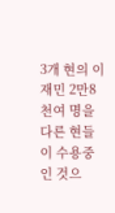3개 현의 이재민 2만8천여 명을 다른 현들이 수용중인 것으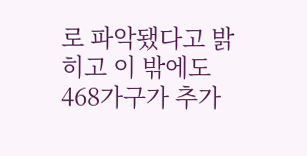로 파악됐다고 밝히고 이 밖에도 468가구가 추가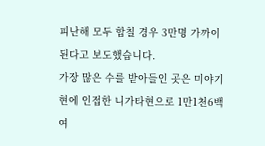피난해 모두 합칠 경우 3만명 가까이 된다고 보도했습니다.
가장 많은 수를 받아들인 곳은 미야기현에 인접한 니가타현으로 1만1천6백여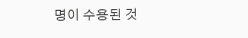명이 수용된 것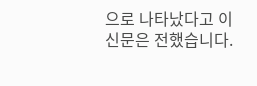으로 나타났다고 이 신문은 전했습니다.